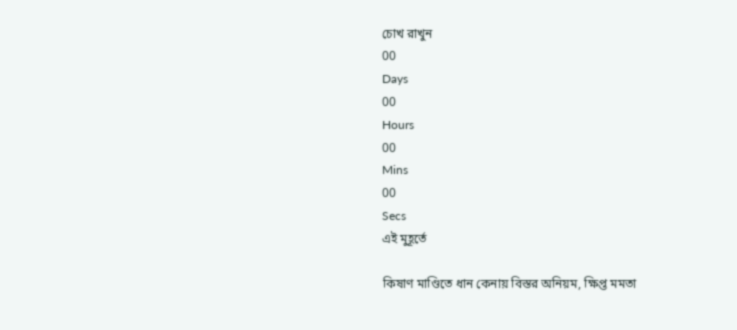চোখ রাখুন
00
Days
00
Hours
00
Mins
00
Secs
এই মুহূর্তে

কিষাণ মাণ্ডিতে ধান কেনায় বিস্তর অনিয়ম, ক্ষিপ্ত মমতা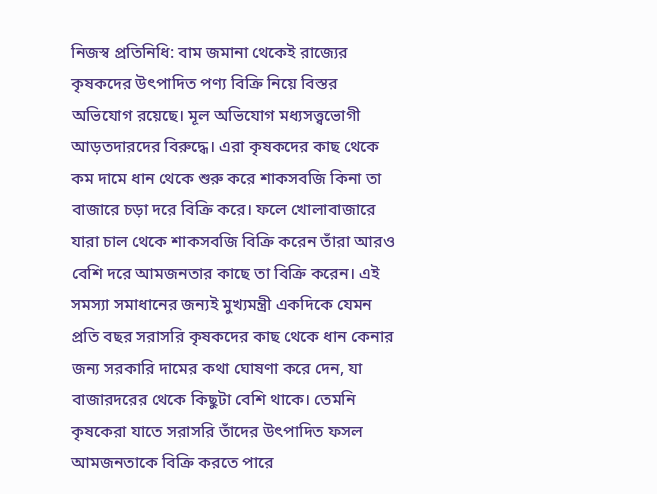নিজস্ব প্রতিনিধি: বাম জমানা থেকেই রাজ্যের কৃষকদের উৎপাদিত পণ্য বিক্রি নিয়ে বিস্তর অভিযোগ রয়েছে। মূল অভিযোগ মধ্যসত্ত্বভোগী আড়তদারদের বিরুদ্ধে। এরা কৃষকদের কাছ থেকে কম দামে ধান থেকে শুরু করে শাকসবজি কিনা তা বাজারে চড়া দরে বিক্রি করে। ফলে খোলাবাজারে যারা চাল থেকে শাকসবজি বিক্রি করেন তাঁরা আরও বেশি দরে আমজনতার কাছে তা বিক্রি করেন। এই সমস্যা সমাধানের জন্যই মুখ্যমন্ত্রী একদিকে যেমন প্রতি বছর সরাসরি কৃষকদের কাছ থেকে ধান কেনার জন্য সরকারি দামের কথা ঘোষণা করে দেন, যা বাজারদরের থেকে কিছুটা বেশি থাকে। তেমনি কৃষকেরা যাতে সরাসরি তাঁদের উৎপাদিত ফসল আমজনতাকে বিক্রি করতে পারে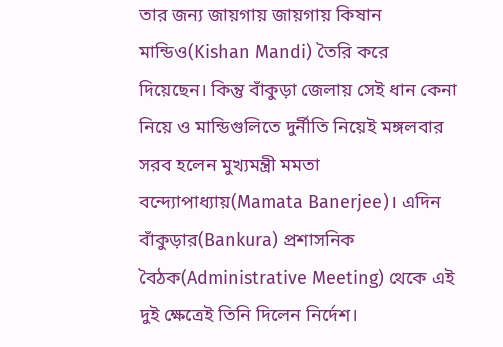তার জন্য জায়গায় জায়গায় কিষান মান্ডিও(Kishan Mandi) তৈরি করে দিয়েছেন। কিন্তু বাঁকুড়া জেলায় সেই ধান কেনা নিয়ে ও মান্ডিগুলিতে দুর্নীতি নিয়েই মঙ্গলবার সরব হলেন মুখ্যমন্ত্রী মমতা বন্দ্যোপাধ্যায়(Mamata Banerjee)। এদিন বাঁকুড়ার(Bankura) প্রশাসনিক বৈঠক(Administrative Meeting) থেকে এই দুই ক্ষেত্রেই তিনি দিলেন নির্দেশ।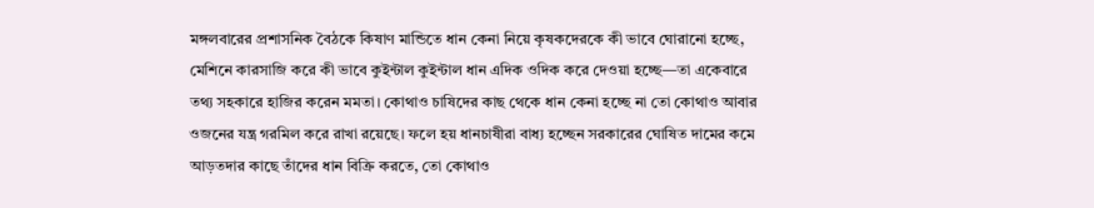মঙ্গলবারের প্রশাসনিক বৈঠকে কিষাণ মান্ডিতে ধান কেনা নিয়ে কৃষকদেরকে কী ভাবে ঘোরানো হচ্ছে, মেশিনে কারসাজি করে কী ভাবে কুইন্টাল কুইন্টাল ধান এদিক ওদিক করে দেওয়া হচ্ছে—তা একেবারে তথ্য সহকারে হাজির করেন মমতা। কোথাও চাষিদের কাছ থেকে ধান কেনা হচ্ছে না তো কোথাও আবার ওজনের যন্ত্র গরমিল করে রাখা রয়েছে। ফলে হয় ধানচাষীরা বাধ্য হচ্ছেন সরকারের ঘোষিত দামের কমে আড়তদার কাছে তাঁদের ধান বিক্রি করতে, তো কোথাও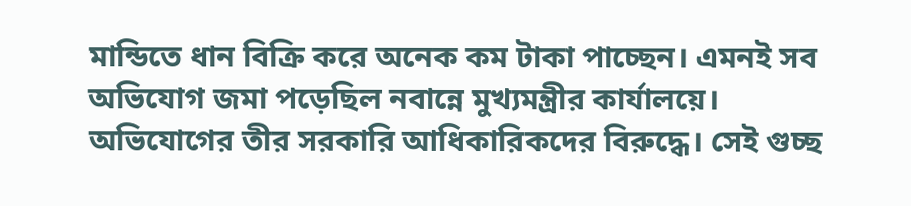মান্ডিতে ধান বিক্রি করে অনেক কম টাকা পাচ্ছেন। এমনই সব অভিযোগ জমা পড়েছিল নবান্নে মুখ্যমন্ত্রীর কার্যালয়ে। অভিযোগের তীর সরকারি আধিকারিকদের বিরুদ্ধে। সেই গুচ্ছ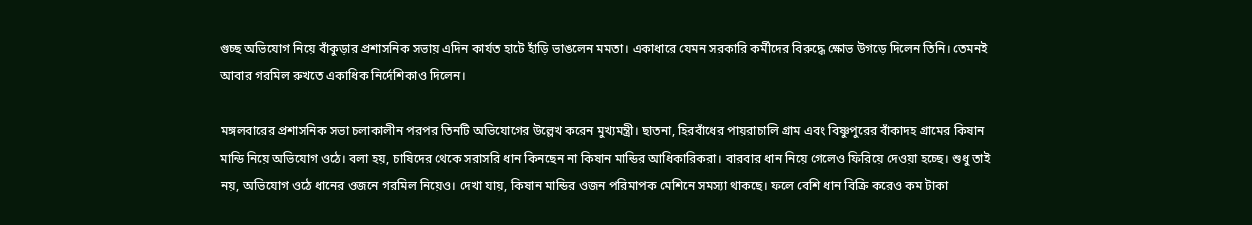গুচ্ছ অভিযোগ নিয়ে বাঁকুড়ার প্রশাসনিক সভায় এদিন কার্যত হাটে হাঁড়ি ভাঙলেন মমতা। একাধারে যেমন সরকারি কর্মীদের বিরুদ্ধে ক্ষোভ উগড়ে দিলেন তিনি। তেমনই আবার গরমিল রুখতে একাধিক নির্দেশিকাও দিলেন।

মঙ্গলবারের প্রশাসনিক সভা চলাকালীন পরপর তিনটি অভিযোগের উল্লেখ করেন মুখ্যমন্ত্রী। ছাতনা, হিরবাঁধের পায়রাচালি গ্রাম এবং বিষ্ণুপুরের বাঁকাদহ গ্রামের কিষান মান্ডি নিয়ে অভিযোগ ওঠে। বলা হয়, চাষিদের থেকে সরাসরি ধান কিনছেন না কিষান মান্ডির আধিকারিকরা। বারবার ধান নিয়ে গেলেও ফিরিয়ে দেওয়া হচ্ছে। শুধু তাই নয়, অভিযোগ ওঠে ধানের ওজনে গরমিল নিয়েও। দেখা যায়, কিষান মান্ডির ওজন পরিমাপক মেশিনে সমস্যা থাকছে। ফলে বেশি ধান বিক্রি করেও কম টাকা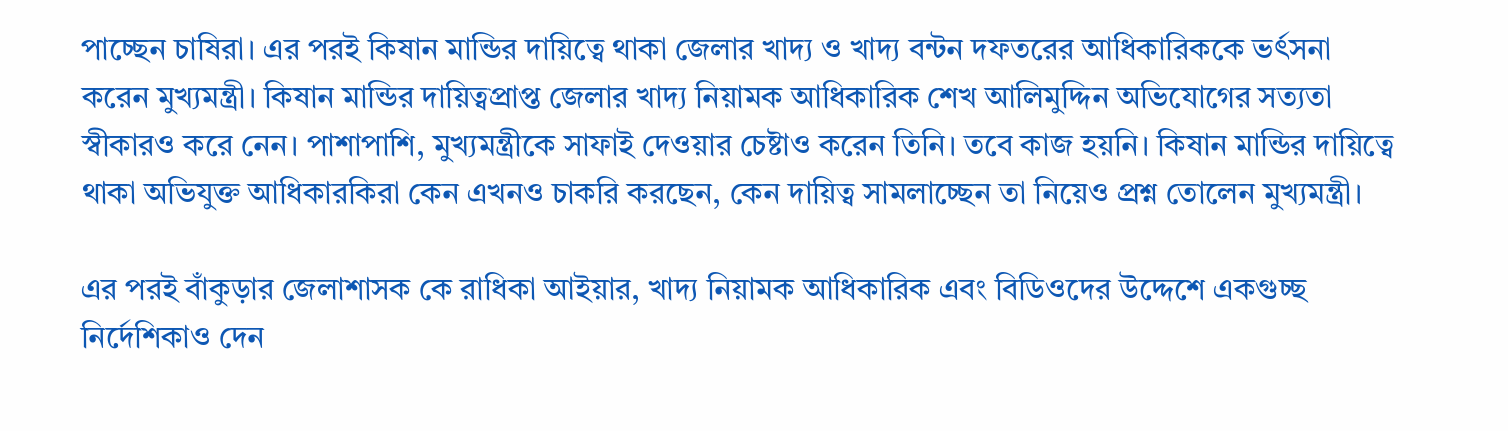পাচ্ছেন চাষিরা। এর পরই কিষান মান্ডির দায়িত্বে থাকা জেলার খাদ্য ও খাদ্য বন্টন দফতরের আধিকারিককে ভর্ৎসনা করেন মুখ্যমন্ত্রী। কিষান মান্ডির দায়িত্বপ্রাপ্ত জেলার খাদ্য নিয়ামক আধিকারিক শেখ আলিমুদ্দিন অভিযোগের সত্যতা স্বীকারও করে নেন। পাশাপাশি, মুখ্যমন্ত্রীকে সাফাই দেওয়ার চেষ্টাও করেন তিনি। তবে কাজ হয়নি। কিষান মান্ডির দায়িত্বে থাকা অভিযুক্ত আধিকারকিরা কেন এখনও চাকরি করছেন, কেন দায়িত্ব সামলাচ্ছেন তা নিয়েও প্রশ্ন তোলেন মুখ্যমন্ত্রী।

এর পরই বাঁকুড়ার জেলাশাসক কে রাধিকা আইয়ার, খাদ্য নিয়ামক আধিকারিক এবং বিডিওদের উদ্দেশে একগুচ্ছ নির্দেশিকাও দেন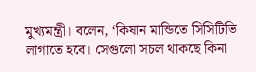মুখ্যমন্ত্রী। বলেন, ‘কিষান মান্ডিতে সিসিটিভি লাগাতে হবে। সেগুলো সচল থাকছে কিনা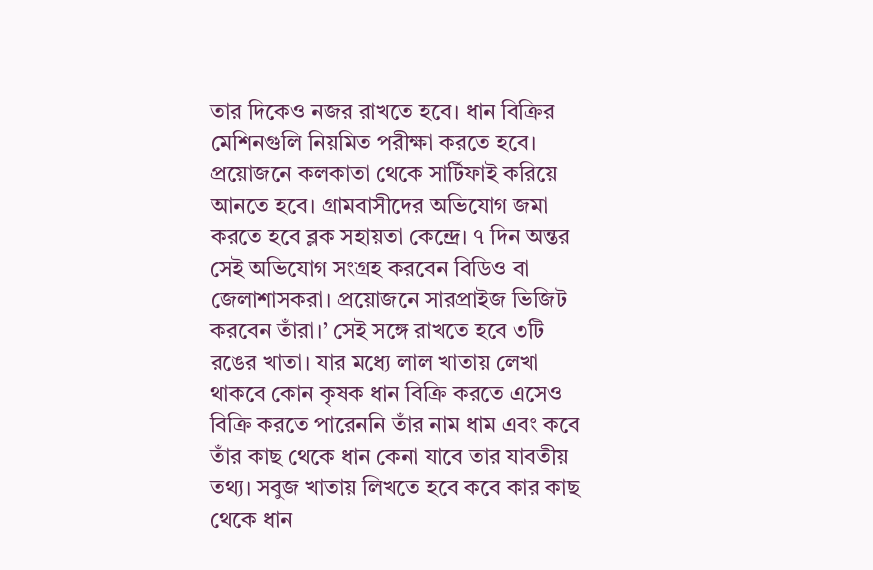তার দিকেও নজর রাখতে হবে। ধান বিক্রির মেশিনগুলি নিয়মিত পরীক্ষা করতে হবে। প্রয়োজনে কলকাতা থেকে সার্টিফাই করিয়ে আনতে হবে। গ্রামবাসীদের অভিযোগ জমা করতে হবে ব্লক সহায়তা কেন্দ্রে। ৭ দিন অন্তর সেই অভিযোগ সংগ্রহ করবেন বিডিও বা জেলাশাসকরা। প্রয়োজনে সারপ্রাইজ ভিজিট করবেন তাঁরা।’ সেই সঙ্গে রাখতে হবে ৩টি রঙের খাতা। যার মধ্যে লাল খাতায় লেখা থাকবে কোন কৃষক ধান বিক্রি করতে এসেও বিক্রি করতে পারেননি তাঁর নাম ধাম এবং কবে তাঁর কাছ থেকে ধান কেনা যাবে তার যাবতীয় তথ্য। সবুজ খাতায় লিখতে হবে কবে কার কাছ থেকে ধান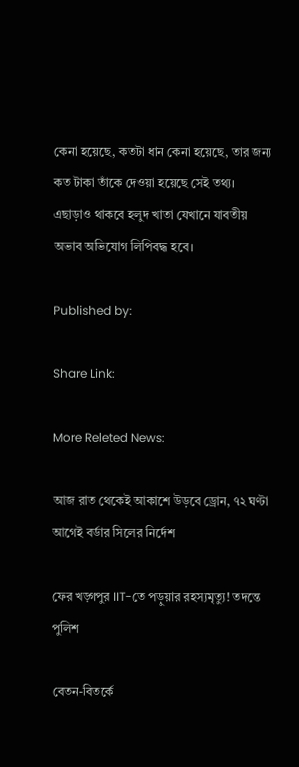কেনা হয়েছে, কতটা ধান কেনা হয়েছে, তার জন্য কত টাকা তাঁকে দেওয়া হয়েছে সেই তথ্য। এছাড়াও থাকবে হলুদ খাতা যেখানে যাবতীয় অভাব অভিযোগ লিপিবদ্ধ হবে।

Published by:

Share Link:

More Releted News:

আজ রাত থেকেই আকাশে উড়বে ড্রোন, ৭২ ঘণ্টা আগেই বর্ডার সিলের নির্দেশ

ফের খড়্গপুর IIT-তে পড়ুয়ার রহস্যমৃত্যু! তদন্তে পুলিশ

বেতন-বিতর্কে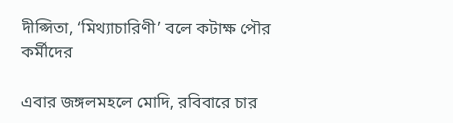দীপ্সিতা, ‘মিথ্যাচারিণী’ বলে কটাক্ষ পৌর কর্মীদের

এবার জঙ্গলমহলে মোদি, রবিবারে চার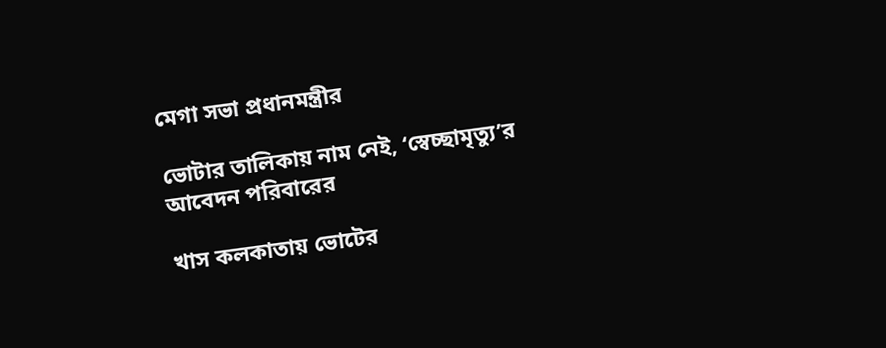মেগা সভা প্রধানমন্ত্রীর

ভোটার তালিকায় নাম নেই, ‘স্বেচ্ছামৃত্যু’র আবেদন পরিবারের

খাস কলকাতায় ভোটের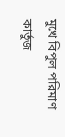মুখে বিপুল পরিমাণ কার্তুজ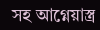সহ আগ্নেয়াস্ত্র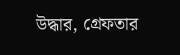উদ্ধার, গ্রেফতার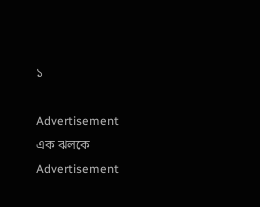১

Advertisement
এক ঝলকে
Advertisement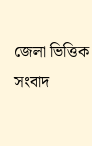জেলা ভিত্তিক সংবাদ